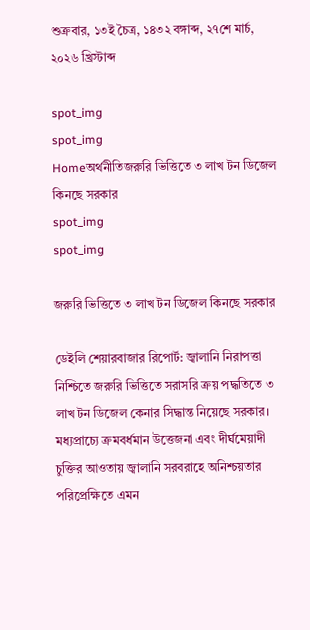শুক্রবার, ১৩ই চৈত্র, ১৪৩২ বঙ্গাব্দ, ২৭শে মার্চ, ২০২৬ খ্রিস্টাব্দ

spot_img
spot_img
Homeঅর্থনীতিজরুরি ভিত্তিতে ৩ লাখ টন ডিজেল কিনছে সরকার
spot_img
spot_img

জরুরি ভিত্তিতে ৩ লাখ টন ডিজেল কিনছে সরকার

ডেইলি শেয়ারবাজার রিপোর্ট: জ্বালানি নিরাপত্তা নিশ্চিতে জরুরি ভিত্তিতে সরাসরি ক্রয় পদ্ধতিতে ৩ লাখ টন ডিজেল কেনার সিদ্ধান্ত নিয়েছে সরকার। মধ্যপ্রাচ্যে ক্রমবর্ধমান উত্তেজনা এবং দীর্ঘমেয়াদী চুক্তির আওতায় জ্বালানি সরবরাহে অনিশ্চয়তার পরিপ্রেক্ষিতে এমন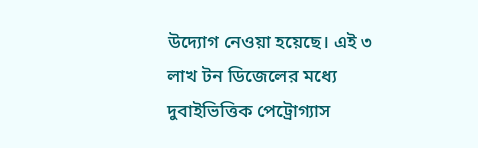উদ্যোগ নেওয়া হয়েছে। এই ৩ লাখ টন ডিজেলের মধ্যে দুবাইভিত্তিক পেট্রোগ্যাস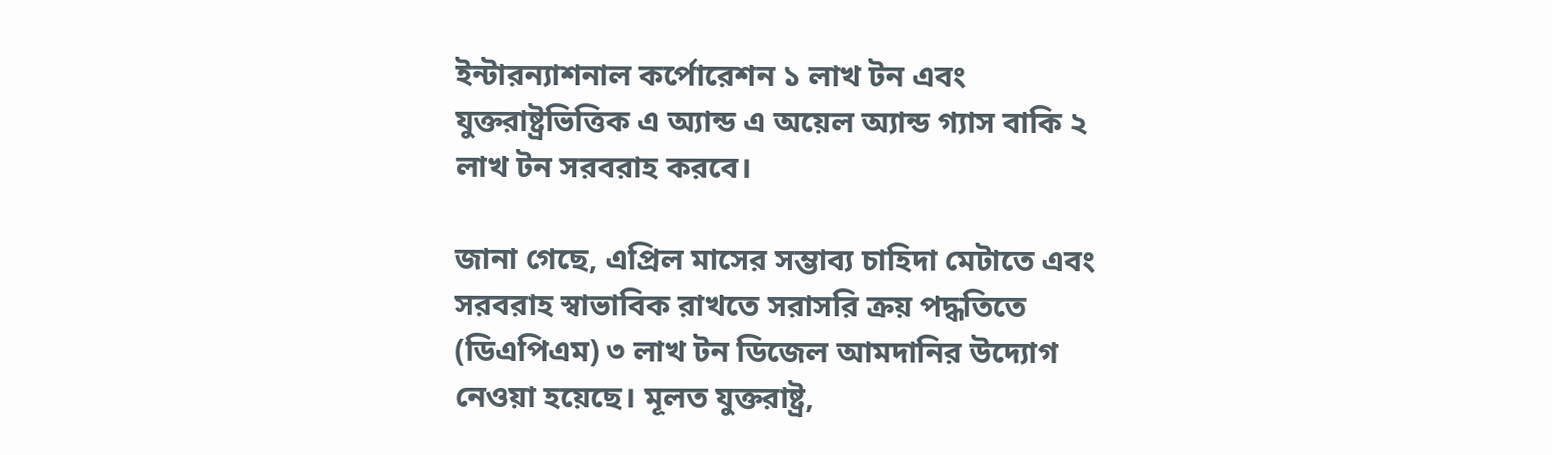ইন্টারন্যাশনাল কর্পোরেশন ১ লাখ টন এবং যুক্তরাষ্ট্রভিত্তিক এ অ্যান্ড এ অয়েল অ্যান্ড গ্যাস বাকি ২ লাখ টন সরবরাহ করবে।

জানা গেছে, এপ্রিল মাসের সম্ভাব্য চাহিদা মেটাতে এবং সরবরাহ স্বাভাবিক রাখতে সরাসরি ক্রয় পদ্ধতিতে (ডিএপিএম) ৩ লাখ টন ডিজেল আমদানির উদ্যোগ নেওয়া হয়েছে। মূলত যুক্তরাষ্ট্র,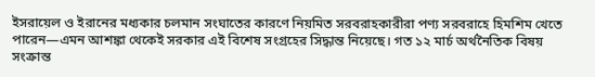ইসরায়েল ও ইরানের মধ্যকার চলমান সংঘাতের কারণে নিয়মিত সরবরাহকারীরা পণ্য সরবরাহে হিমশিম খেতে পারেন—এমন আশঙ্কা থেকেই সরকার এই বিশেষ সংগ্রহের সিদ্ধান্ত নিয়েছে। গত ১২ মার্চ অর্থনৈতিক বিষয় সংক্রান্ত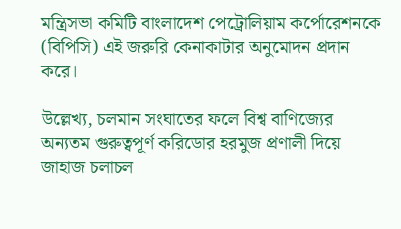মন্ত্রিসভা কমিটি বাংলাদেশ পেট্রোলিয়াম কর্পোরেশনকে (বিপিসি) এই জরুরি কেনাকাটার অনুমোদন প্রদান করে।

উল্লেখ্য, চলমান সংঘাতের ফলে বিশ্ব বাণিজ্যের অন্যতম গুরুত্বপূর্ণ করিডোর হরমুজ প্রণালী দিয়ে জাহাজ চলাচল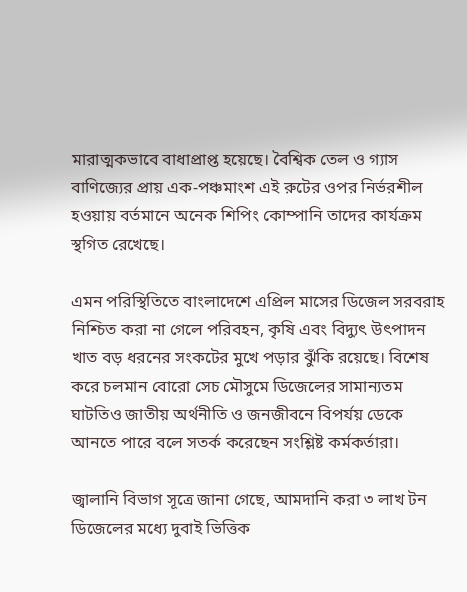মারাত্মকভাবে বাধাপ্রাপ্ত হয়েছে। বৈশ্বিক তেল ও গ্যাস বাণিজ্যের প্রায় এক-পঞ্চমাংশ এই রুটের ওপর নির্ভরশীল হওয়ায় বর্তমানে অনেক শিপিং কোম্পানি তাদের কার্যক্রম স্থগিত রেখেছে।

এমন পরিস্থিতিতে বাংলাদেশে এপ্রিল মাসের ডিজেল সরবরাহ নিশ্চিত করা না গেলে পরিবহন, কৃষি এবং বিদ্যুৎ উৎপাদন খাত বড় ধরনের সংকটের মুখে পড়ার ঝুঁকি রয়েছে। বিশেষ করে চলমান বোরো সেচ মৌসুমে ডিজেলের সামান্যতম ঘাটতিও জাতীয় অর্থনীতি ও জনজীবনে বিপর্যয় ডেকে আনতে পারে বলে সতর্ক করেছেন সংশ্লিষ্ট কর্মকর্তারা।

জ্বালানি বিভাগ সূত্রে জানা গেছে, আমদানি করা ৩ লাখ টন ডিজেলের মধ্যে দুবাই ভিত্তিক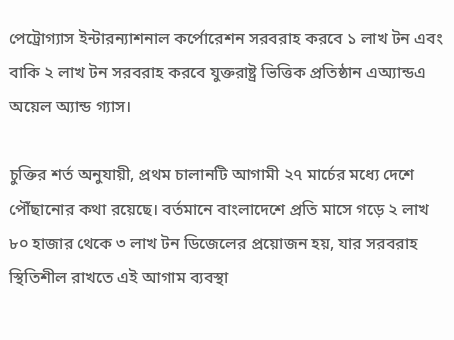পেট্রোগ্যাস ইন্টারন্যাশনাল কর্পোরেশন সরবরাহ করবে ১ লাখ টন এবং বাকি ২ লাখ টন সরবরাহ করবে যুক্তরাষ্ট্র ভিত্তিক প্রতিষ্ঠান এঅ্যান্ডএ অয়েল অ্যান্ড গ্যাস।

চুক্তির শর্ত অনুযায়ী, প্রথম চালানটি আগামী ২৭ মার্চের মধ্যে দেশে পৌঁছানোর কথা রয়েছে। বর্তমানে বাংলাদেশে প্রতি মাসে গড়ে ২ লাখ ৮০ হাজার থেকে ৩ লাখ টন ডিজেলের প্রয়োজন হয়, যার সরবরাহ স্থিতিশীল রাখতে এই আগাম ব্যবস্থা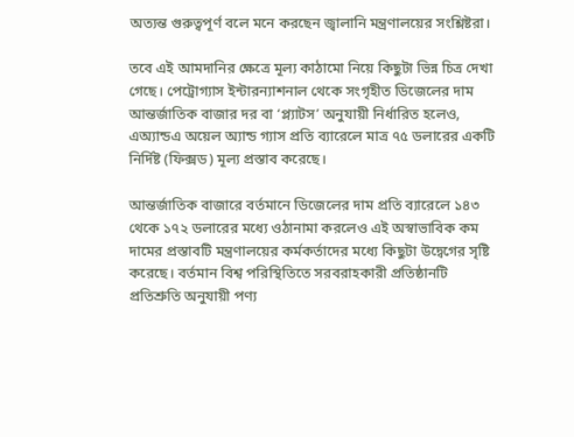অত্যন্ত গুরুত্বপূর্ণ বলে মনে করছেন জ্বালানি মন্ত্রণালয়ের সংশ্লিষ্টরা।

তবে এই আমদানির ক্ষেত্রে মূল্য কাঠামো নিয়ে কিছুটা ভিন্ন চিত্র দেখা গেছে। পেট্রোগ্যাস ইন্টারন্যাশনাল থেকে সংগৃহীত ডিজেলের দাম আন্তর্জাতিক বাজার দর বা ‘প্ল্যাটস’ অনুযায়ী নির্ধারিত হলেও, এঅ্যান্ডএ অয়েল অ্যান্ড গ্যাস প্রতি ব্যারেলে মাত্র ৭৫ ডলারের একটি নির্দিষ্ট (ফিক্সড) মূল্য প্রস্তাব করেছে।

আন্তর্জাতিক বাজারে বর্তমানে ডিজেলের দাম প্রতি ব্যারেলে ১৪৩ থেকে ১৭২ ডলারের মধ্যে ওঠানামা করলেও এই অস্বাভাবিক কম দামের প্রস্তাবটি মন্ত্রণালয়ের কর্মকর্তাদের মধ্যে কিছুটা উদ্বেগের সৃষ্টি করেছে। বর্তমান বিশ্ব পরিস্থিতিতে সরবরাহকারী প্রতিষ্ঠানটি প্রতিশ্রুতি অনুযায়ী পণ্য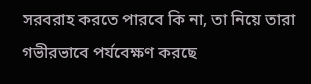সরবরাহ করতে পারবে কি না, তা নিয়ে তারা গভীরভাবে পর্যবেক্ষণ করছে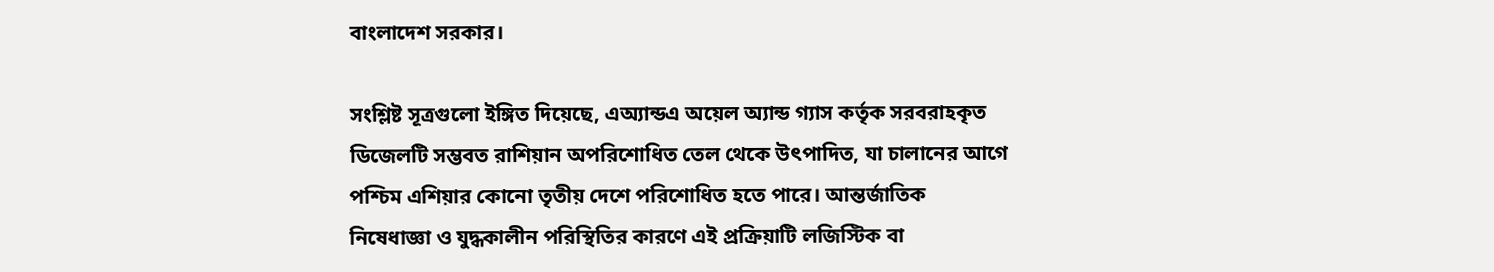বাংলাদেশ সরকার।

সংশ্লিষ্ট সূত্রগুলো ইঙ্গিত দিয়েছে, এঅ্যান্ডএ অয়েল অ্যান্ড গ্যাস কর্তৃক সরবরাহকৃত ডিজেলটি সম্ভবত রাশিয়ান অপরিশোধিত তেল থেকে উৎপাদিত, যা চালানের আগে পশ্চিম এশিয়ার কোনো তৃতীয় দেশে পরিশোধিত হতে পারে। আন্তর্জাতিক নিষেধাজ্ঞা ও যুদ্ধকালীন পরিস্থিতির কারণে এই প্রক্রিয়াটি লজিস্টিক বা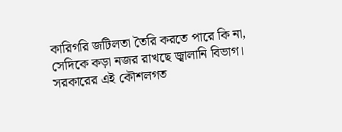কারিগরি জটিলতা তৈরি করতে পারে কি না, সেদিকে কড়া নজর রাখছে জ্বালানি বিভাগ। সরকারের এই কৌশলগত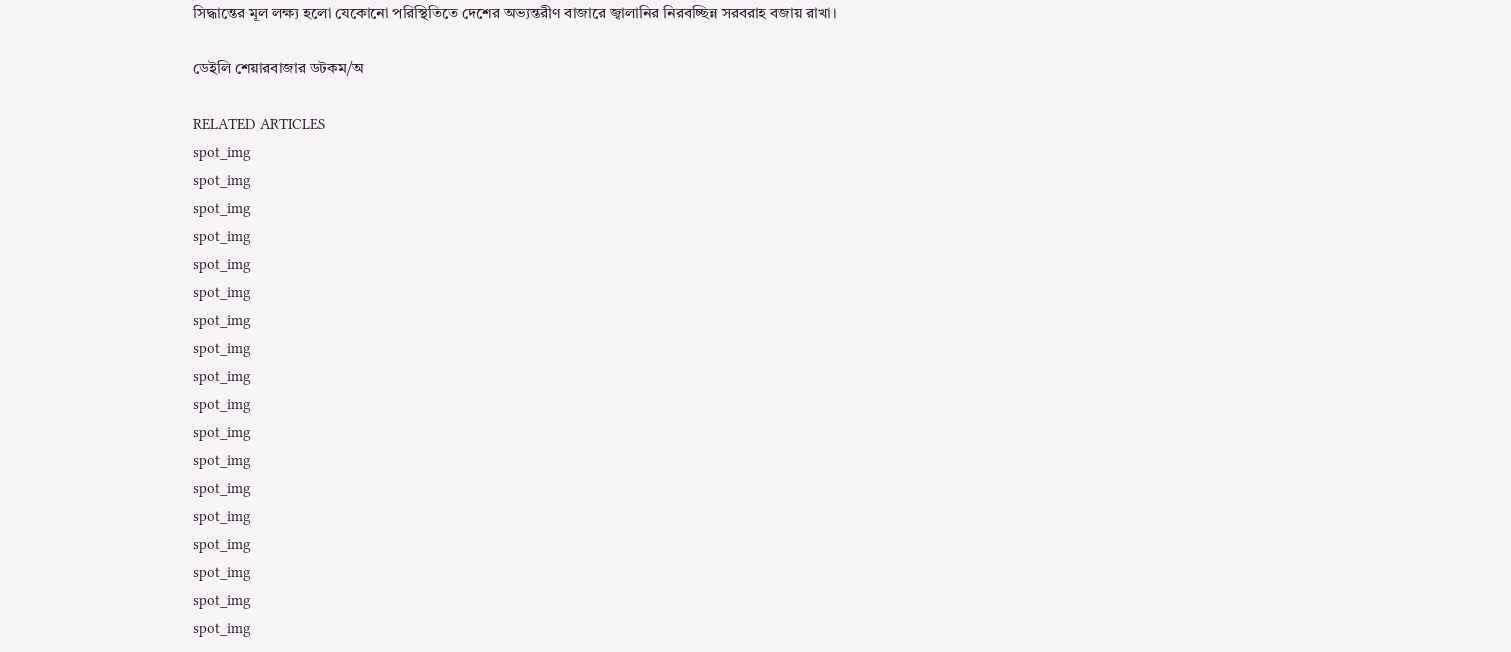সিদ্ধান্তের মূল লক্ষ্য হলো যেকোনো পরিস্থিতিতে দেশের অভ্যন্তরীণ বাজারে জ্বালানির নিরবচ্ছিন্ন সরবরাহ বজায় রাখা।

ডেইলি শেয়ারবাজার ডটকম/অ

RELATED ARTICLES
spot_img
spot_img
spot_img
spot_img
spot_img
spot_img
spot_img
spot_img
spot_img
spot_img
spot_img
spot_img
spot_img
spot_img
spot_img
spot_img
spot_img
spot_img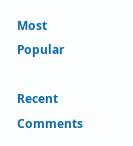Most Popular

Recent Comments